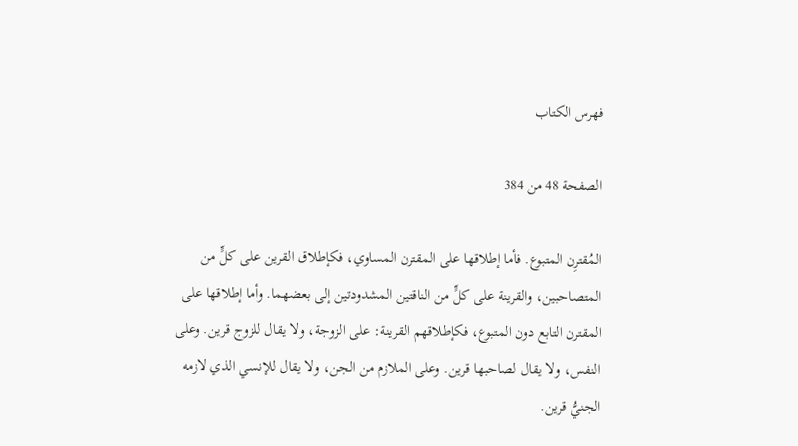فهرس الكتاب

الصفحة 48 من 384

المُقترِن المتبوع. فأما إطلاقها على المقترن المساوي، فكإطلاق القرين على كلٍّ من المتصاحبين، والقرينة على كلٍّ من الناقتين المشدودتين إلى بعضهما. وأما إطلاقها على المقترن التابع دون المتبوع، فكإطلاقهم القرينة: على الزوجة، ولا يقال للزوج قرين. وعلى النفس، ولا يقال لصاحبها قرين. وعلى الملازم من الجن، ولا يقال للإنسي الذي لازمه الجنيُّ قرين.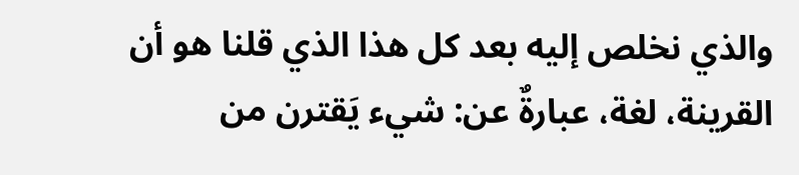والذي نخلص إليه بعد كل هذا الذي قلنا هو أن القرينة، لغة، عبارةٌ عن: شيء يَقترن من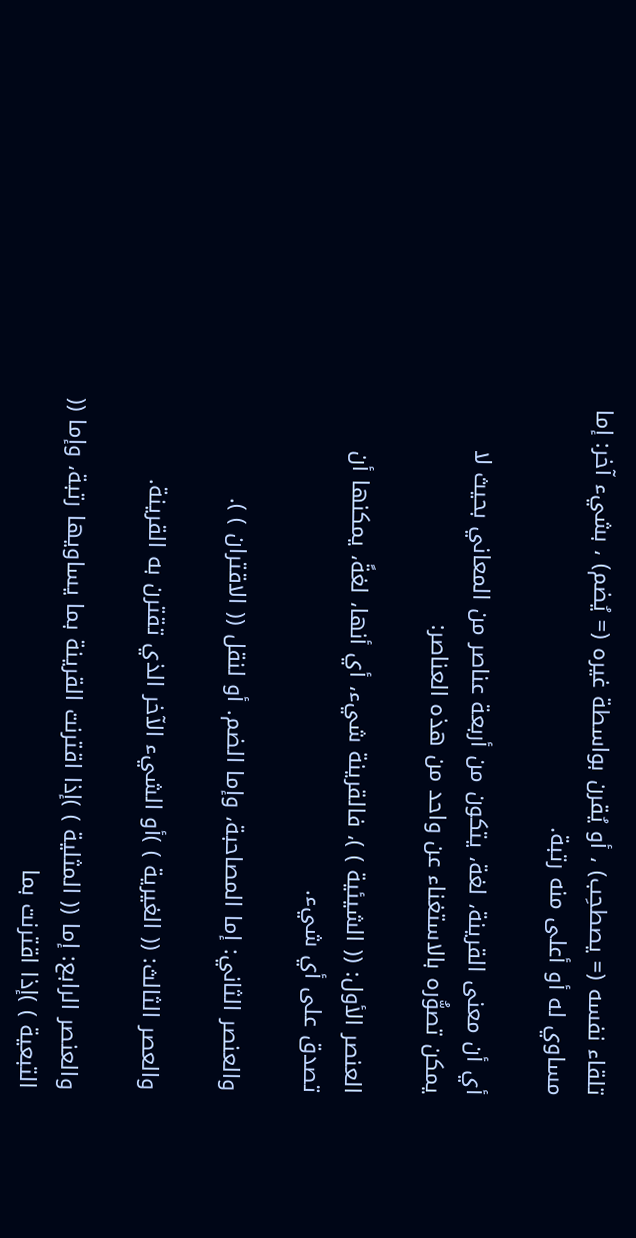تلقاء نفسه (= يصطحِب) ، أو يُقرن بواسطة غيره (= يُضم) ، بشيء آخر: إما مساوي له أو أعلى منه رتبة.

أي أن معنى القرينة، لغة، يتكون من أربعة عناصر من المعاني بحيث لا يمكن تصوُّره بالاستغناء عن واحد من هذه العناصر:

العنصر الأول: (( الشيئية ) )، فالقرينة شيء، أي أنها، لغةً، يمكنها أن تصدق على أي شيء.

والعنصر الثاني: إما المصاحبة، وإما الضم. أو لنقل (( الاقتران ) ).

والعصر الثالث: (( الغيرية ) )أو الشيء الآخر الذي تقترن به القرينة.

والعنصر الرابع: إما (( المثلية ) )إذا اقترنت القرينة بما يساويها رتبة، وإما (( التبعية ) )إذا اقترنت بما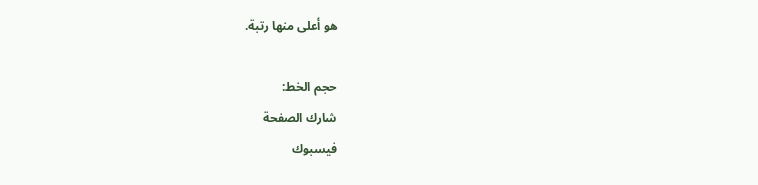هو أعلى منها رتبة.

حجم الخط:
شارك الصفحة
فيسبوك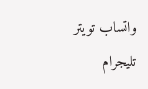واتساب تويتر تليجرام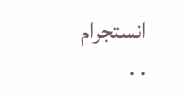انستجرام
. .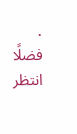.
فضلًا انتظر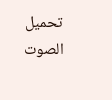تحميل الصوت